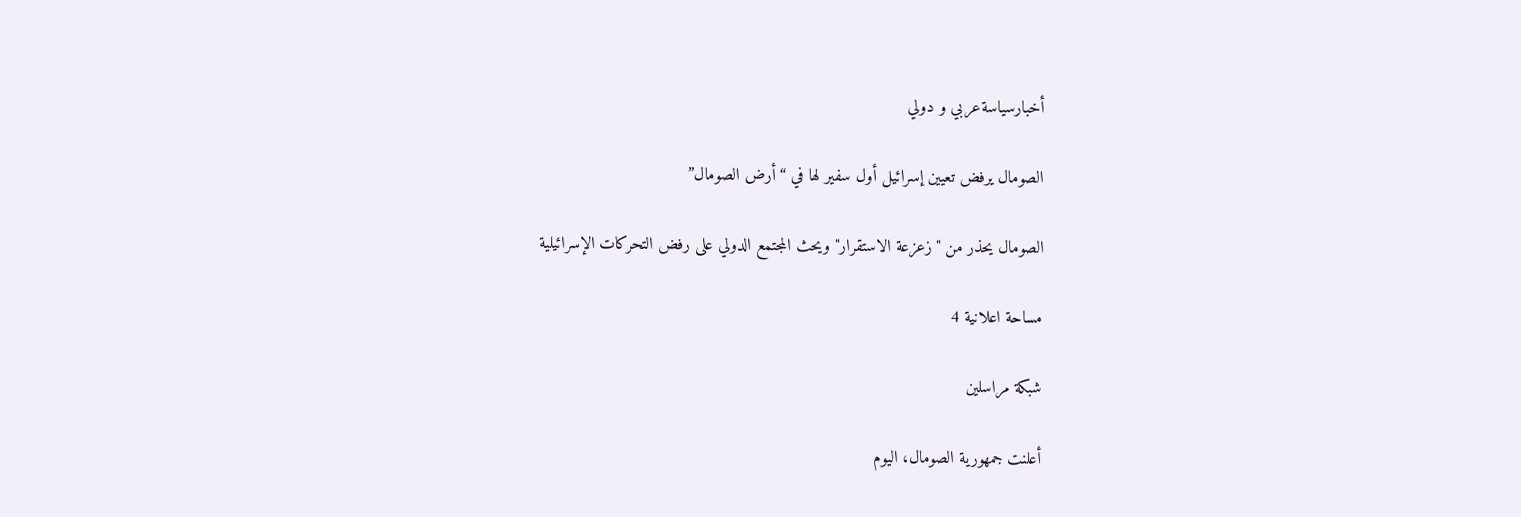أخبارسياسةعربي و دولي

الصومال يرفض تعيين إسرائيل أول سفير لها في “أرض الصومال”

الصومال يحذر من "زعزعة الاستقرار" ويحث المجتمع الدولي على رفض التحركات الإسرائيلية

مساحة اعلانية 4

شبكة مراسلين

أعلنت جمهورية الصومال، اليوم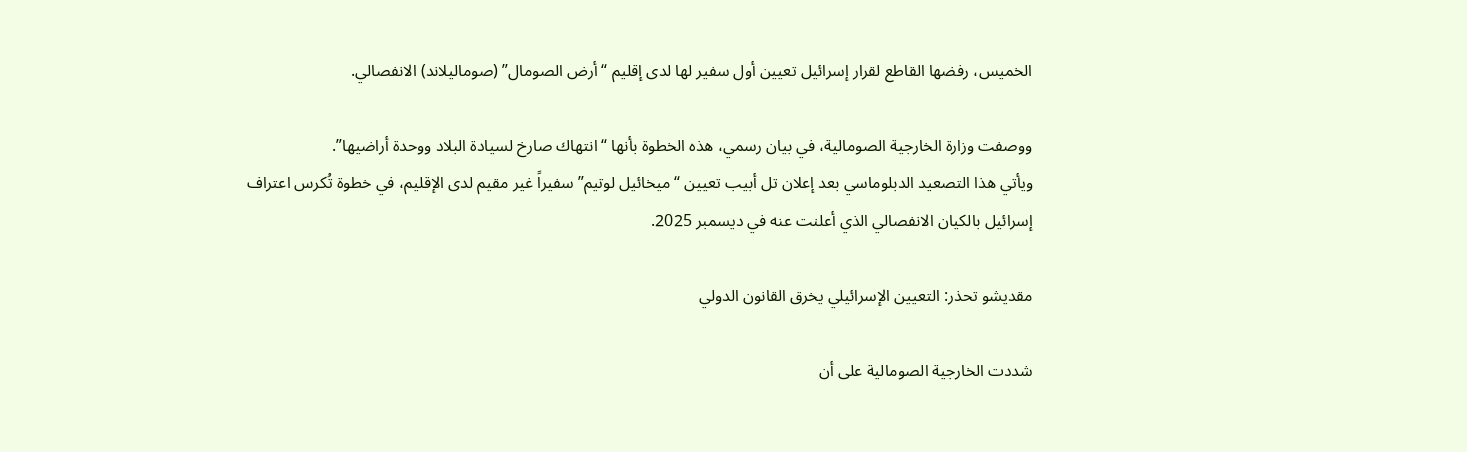الخميس، رفضها القاطع لقرار إسرائيل تعيين أول سفير لها لدى إقليم “أرض الصومال” (صوماليلاند) الانفصالي.

ووصفت وزارة الخارجية الصومالية، في بيان رسمي، هذه الخطوة بأنها “انتهاك صارخ لسيادة البلاد ووحدة أراضيها”.
ويأتي هذا التصعيد الدبلوماسي بعد إعلان تل أبيب تعيين “ميخائيل لوتيم” سفيراً غير مقيم لدى الإقليم، في خطوة تُكرس اعتراف إسرائيل بالكيان الانفصالي الذي أعلنت عنه في ديسمبر 2025.

مقديشو تحذر: التعيين الإسرائيلي يخرق القانون الدولي

شددت الخارجية الصومالية على أن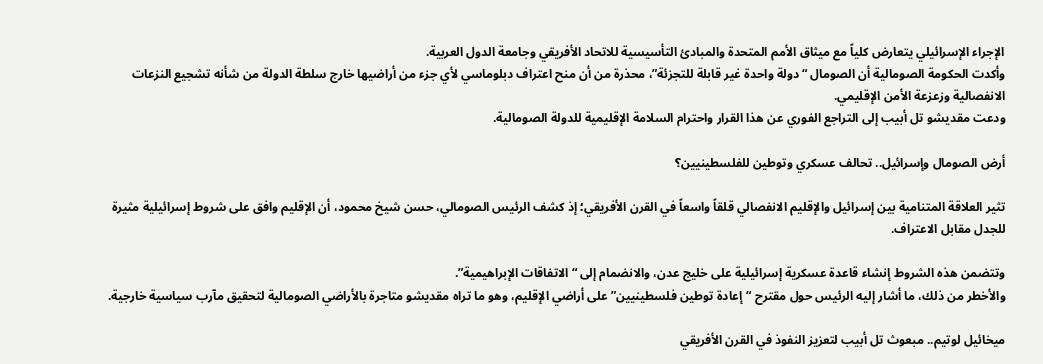الإجراء الإسرائيلي يتعارض كلياً مع ميثاق الأمم المتحدة والمبادئ التأسيسية للاتحاد الأفريقي وجامعة الدول العربية.
وأكدت الحكومة الصومالية أن الصومال “دولة واحدة غير قابلة للتجزئة”، محذرة من أن منح اعتراف دبلوماسي لأي جزء من أراضيها خارج سلطة الدولة من شأنه تشجيع النزعات الانفصالية وزعزعة الأمن الإقليمي.
ودعت مقديشو تل أبيب إلى التراجع الفوري عن هذا القرار واحترام السلامة الإقليمية للدولة الصومالية.

أرض الصومال وإسرائيل.. تحالف عسكري وتوطين للفلسطينيين؟

تثير العلاقة المتنامية بين إسرائيل والإقليم الانفصالي قلقاً واسعاً في القرن الأفريقي؛ إذ كشف الرئيس الصومالي، حسن شيخ محمود، أن الإقليم وافق على شروط إسرائيلية مثيرة للجدل مقابل الاعتراف.

وتتضمن هذه الشروط إنشاء قاعدة عسكرية إسرائيلية على خليج عدن، والانضمام إلى “الاتفاقات الإبراهيمية”.
والأخطر من ذلك، ما أشار إليه الرئيس حول مقترح “إعادة توطين فلسطينيين” على أراضي الإقليم، وهو ما تراه مقديشو متاجرة بالأراضي الصومالية لتحقيق مآرب سياسية خارجية.

ميخائيل لوتيم.. مبعوث تل أبيب لتعزيز النفوذ في القرن الأفريقي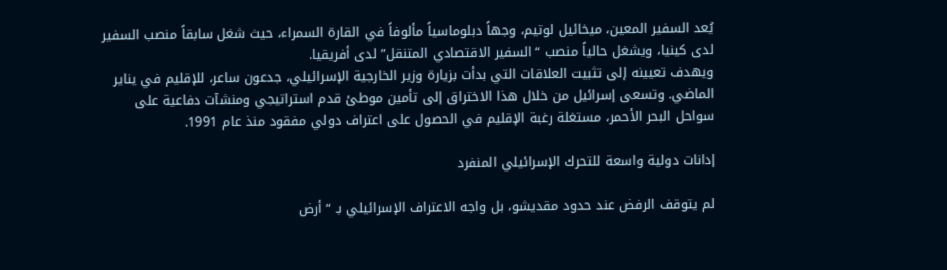يُعد السفير المعين، ميخائيل لوتيم، وجهاً دبلوماسياً مألوفاً في القارة السمراء، حيث شغل سابقاً منصب السفير لدى كينيا، ويشغل حالياً منصب “السفير الاقتصادي المتنقل” لدى أفريقيا.
ويهدف تعيينه إلى تثبيت العلاقات التي بدأت بزيارة وزير الخارجية الإسرائيلي، جدعون ساعر، للإقليم في يناير الماضي. وتسعى إسرائيل من خلال هذا الاختراق إلى تأمين موطئ قدم استراتيجي ومنشآت دفاعية على سواحل البحر الأحمر، مستغلة رغبة الإقليم في الحصول على اعتراف دولي مفقود منذ عام 1991.

إدانات دولية واسعة للتحرك الإسرائيلي المنفرد

لم يتوقف الرفض عند حدود مقديشو، بل واجه الاعتراف الإسرائيلي بـ “أرض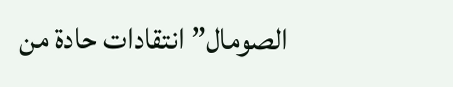الصومال” انتقادات حادة من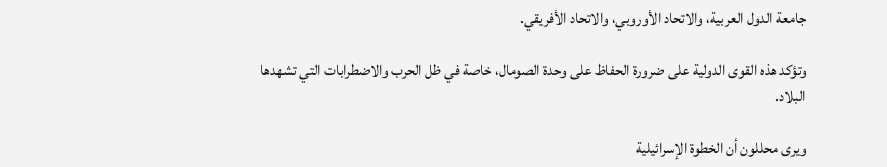جامعة الدول العربية، والاتحاد الأوروبي، والاتحاد الأفريقي.

وتؤكد هذه القوى الدولية على ضرورة الحفاظ على وحدة الصومال، خاصة في ظل الحرب والاضطرابات التي تشهدها البلاد.

ويرى محللون أن الخطوة الإسرائيلية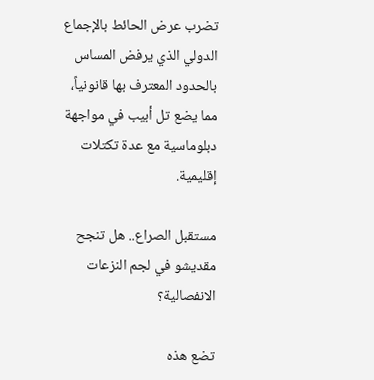تضرب عرض الحائط بالإجماع الدولي الذي يرفض المساس بالحدود المعترف بها قانونياً، مما يضع تل أبيب في مواجهة دبلوماسية مع عدة تكتلات إقليمية.

مستقبل الصراع.. هل تنجح مقديشو في لجم النزعات الانفصالية؟

تضع هذه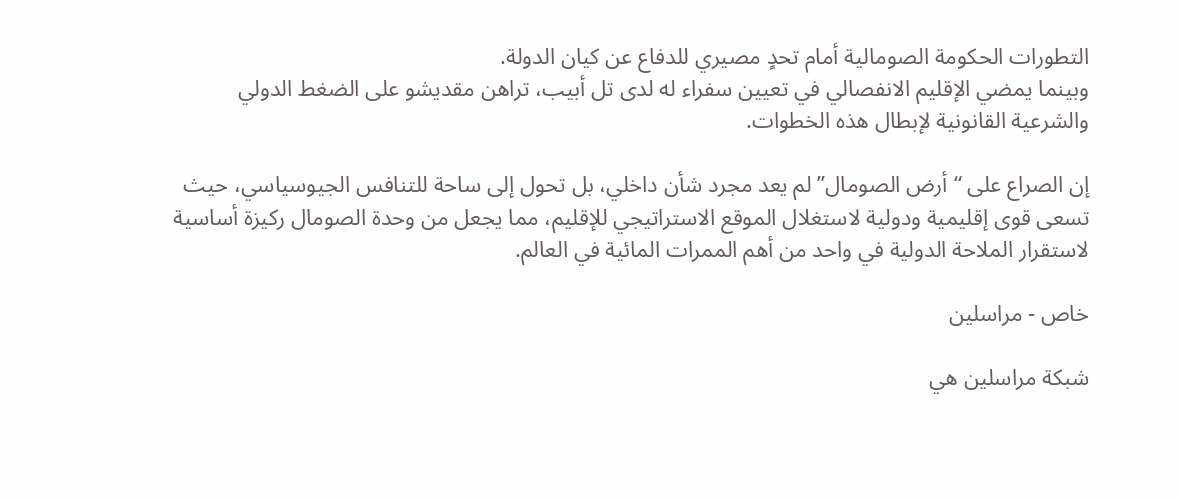التطورات الحكومة الصومالية أمام تحدٍ مصيري للدفاع عن كيان الدولة.
وبينما يمضي الإقليم الانفصالي في تعيين سفراء له لدى تل أبيب، تراهن مقديشو على الضغط الدولي والشرعية القانونية لإبطال هذه الخطوات.

إن الصراع على “أرض الصومال” لم يعد مجرد شأن داخلي، بل تحول إلى ساحة للتنافس الجيوسياسي، حيث تسعى قوى إقليمية ودولية لاستغلال الموقع الاستراتيجي للإقليم، مما يجعل من وحدة الصومال ركيزة أساسية لاستقرار الملاحة الدولية في واحد من أهم الممرات المائية في العالم.

خاص - مراسلين

شبكة مراسلين هي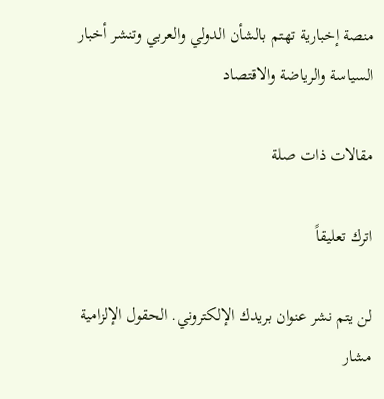منصة إخبارية تهتم بالشأن الدولي والعربي وتنشر أخبار السياسة والرياضة والاقتصاد

مقالات ذات صلة

اترك تعليقاً

لن يتم نشر عنوان بريدك الإلكتروني. الحقول الإلزامية مشار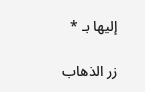إليها بـ *

زر الذهاب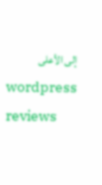إلى الأعلى
wordpress reviews